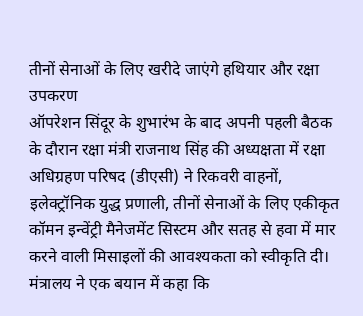तीनों सेनाओं के लिए खरीदे जाएंगे हथियार और रक्षा उपकरण
ऑपरेशन सिंदूर के शुभारंभ के बाद अपनी पहली बैठक के दौरान रक्षा मंत्री राजनाथ सिंह की अध्यक्षता में रक्षा अधिग्रहण परिषद (डीएसी) ने रिकवरी वाहनों, इलेक्ट्रॉनिक युद्ध प्रणाली, तीनों सेनाओं के लिए एकीकृत कॉमन इन्वेंट्री मैनेजमेंट सिस्टम और सतह से हवा में मार करने वाली मिसाइलों की आवश्यकता को स्वीकृति दी। मंत्रालय ने एक बयान में कहा कि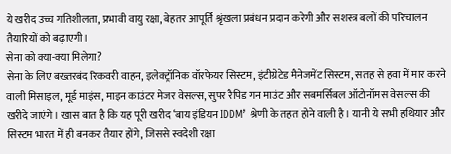ये खरीद उच्च गतिशीलता, प्रभावी वायु रक्षा, बेहतर आपूर्ति श्रृंखला प्रबंधन प्रदान करेगी और सशस्त्र बलों की परिचालन तैयारियों को बढ़ाएगी।
सेना को क्या-क्या मिलेगा?
सेना के लिए बख्तरबंद रिकवरी वाहन, इलेक्ट्रॉनिक वॉरफेयर सिस्टम, इंटीग्रेटेड मैनेजमेंट सिस्टम, सतह से हवा में मार करने वाली मिसाइल, मूर्ड माइंस, माइन काउंटर मेजर वेसल्स, सुपर रैपिड गन माउंट और सबमर्सिबल ऑटोनॉमस वेसल्स की खरीदे जाएंगे। खास बात है कि यह पूरी खरीद ‘बाय इंडियन IDDM’ श्रेणी के तहत होने वाली है। यानी ये सभी हथियार और सिस्टम भारत में ही बनकर तैयार होंगे, जिससे स्वदेशी रक्षा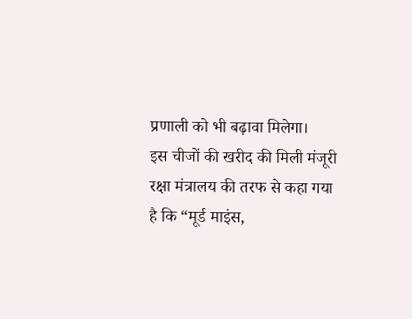प्रणाली को भी बढ़ावा मिलेगा।
इस चीजों की खरीद की मिली मंजूरी
रक्षा मंत्रालय की तरफ से कहा गया है कि “मूर्ड माइंस,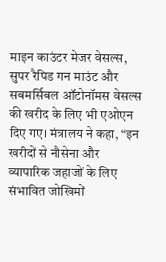माइन काउंटर मेजर वेसल्स, सुपर रैपिड गन माउंट और सबमर्सिबल ऑटोनॉमस वेसल्स की खरीद के लिए भी एओएन दिए गए। मंत्रालय ने कहा, “इन खरीदों से नौसेना और व्यापारिक जहाजों के लिए संभावित जोखिमों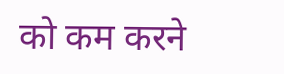को कम करने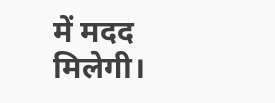में मदद मिलेगी।